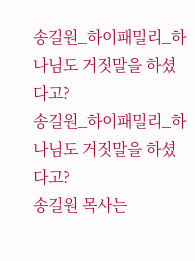송길원_하이패밀리_하나님도 거짓말을 하셨다고?
송길원_하이패밀리_하나님도 거짓말을 하셨다고?
송길원 목사는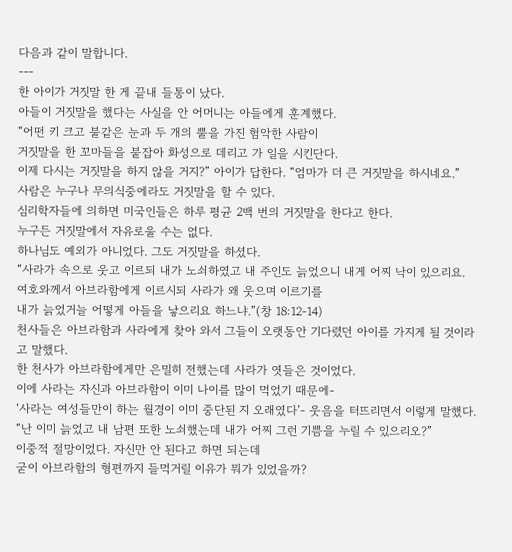다음과 같이 말합니다.
---
한 아이가 거짓말 한 게 끝내 들통이 났다.
아들이 거짓말을 했다는 사실을 안 어머니는 아들에게 훈계했다.
“어떤 키 크고 불같은 눈과 두 개의 뿔을 가진 험악한 사람이
거짓말을 한 꼬마들을 붙잡아 화성으로 데리고 가 일을 시킨단다.
이제 다시는 거짓말을 하지 않을 거지?” 아이가 답한다. “엄마가 더 큰 거짓말을 하시네요.”
사람은 누구나 무의식중에라도 거짓말을 할 수 있다.
심리학자들에 의하면 미국인들은 하루 평균 2백 번의 거짓말을 한다고 한다.
누구든 거짓말에서 자유로울 수는 없다.
하나님도 예외가 아니었다. 그도 거짓말을 하셨다.
“사라가 속으로 웃고 이르되 내가 노쇠하였고 내 주인도 늙었으니 내게 어찌 낙이 있으리요.
여호와께서 아브라함에게 이르시되 사라가 왜 웃으며 이르기를
내가 늙었거늘 어떻게 아들을 낳으리요 하느냐.”(창 18:12-14)
천사들은 아브라함과 사라에게 찾아 와서 그들이 오랫동안 기다렸던 아이를 가지게 될 것이라고 말했다.
한 천사가 아브라함에게만 은밀히 전했는데 사라가 엿들은 것이었다.
이에 사라는 자신과 아브라함이 이미 나이를 많이 먹었기 때문에-
‘사라는 여성들만이 하는 월경이 이미 중단된 지 오래였다’- 웃음을 터뜨리면서 이렇게 말했다.
“난 이미 늙었고 내 남편 또한 노쇠했는데 내가 어찌 그런 기쁨을 누릴 수 있으리오?”
이중적 절망이었다. 자신만 안 된다고 하면 되는데
굳이 아브라함의 형편까지 들먹거릴 이유가 뭐가 있었을까?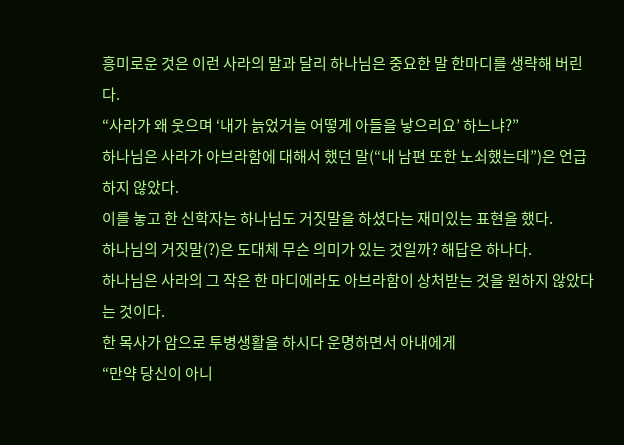흥미로운 것은 이런 사라의 말과 달리 하나님은 중요한 말 한마디를 생략해 버린다.
“사라가 왜 웃으며 ‘내가 늙었거늘 어떻게 아들을 낳으리요’ 하느냐?”
하나님은 사라가 아브라함에 대해서 했던 말(“내 남편 또한 노쇠했는데”)은 언급하지 않았다.
이를 놓고 한 신학자는 하나님도 거짓말을 하셨다는 재미있는 표현을 했다.
하나님의 거짓말(?)은 도대체 무슨 의미가 있는 것일까? 해답은 하나다.
하나님은 사라의 그 작은 한 마디에라도 아브라함이 상처받는 것을 원하지 않았다는 것이다.
한 목사가 암으로 투병생활을 하시다 운명하면서 아내에게
“만약 당신이 아니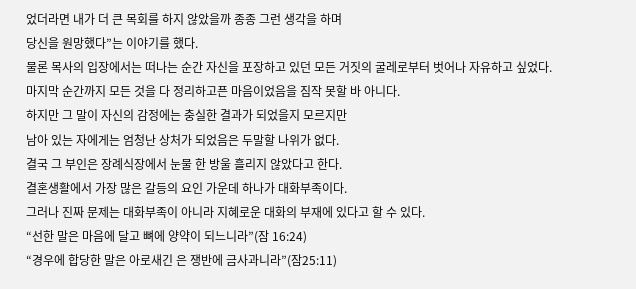었더라면 내가 더 큰 목회를 하지 않았을까 종종 그런 생각을 하며
당신을 원망했다”는 이야기를 했다.
물론 목사의 입장에서는 떠나는 순간 자신을 포장하고 있던 모든 거짓의 굴레로부터 벗어나 자유하고 싶었다.
마지막 순간까지 모든 것을 다 정리하고픈 마음이었음을 짐작 못할 바 아니다.
하지만 그 말이 자신의 감정에는 충실한 결과가 되었을지 모르지만
남아 있는 자에게는 엄청난 상처가 되었음은 두말할 나위가 없다.
결국 그 부인은 장례식장에서 눈물 한 방울 흘리지 않았다고 한다.
결혼생활에서 가장 많은 갈등의 요인 가운데 하나가 대화부족이다.
그러나 진짜 문제는 대화부족이 아니라 지혜로운 대화의 부재에 있다고 할 수 있다.
“선한 말은 마음에 달고 뼈에 양약이 되느니라”(잠 16:24)
“경우에 합당한 말은 아로새긴 은 쟁반에 금사과니라”(잠25:11)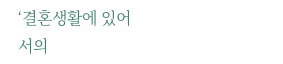‘결혼생활에 있어서의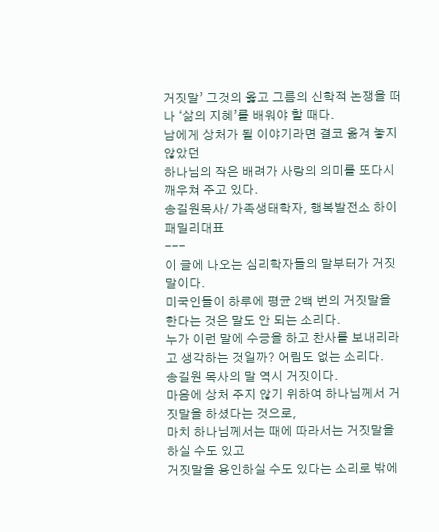거짓말’ 그것의 옳고 그름의 신학적 논쟁을 떠나 ‘삶의 지혜’를 배워야 할 때다.
남에게 상처가 될 이야기라면 결코 옮겨 놓지 않았던
하나님의 작은 배려가 사랑의 의미를 또다시 깨우쳐 주고 있다.
송길원목사/ 가족생태학자, 행복발전소 하이패밀리대표
---
이 글에 나오는 심리학자들의 말부터가 거짓말이다.
미국인들이 하루에 평균 2백 번의 거짓말을 한다는 것은 말도 안 되는 소리다.
누가 이런 말에 수긍을 하고 찬사를 보내리라고 생각하는 것일까? 어림도 없는 소리다.
송길원 목사의 말 역시 거짓이다.
마음에 상처 주지 않기 위하여 하나님께서 거짓말을 하셨다는 것으로,
마치 하나님께서는 때에 따라서는 거짓말을 하실 수도 있고
거짓말을 용인하실 수도 있다는 소리로 밖에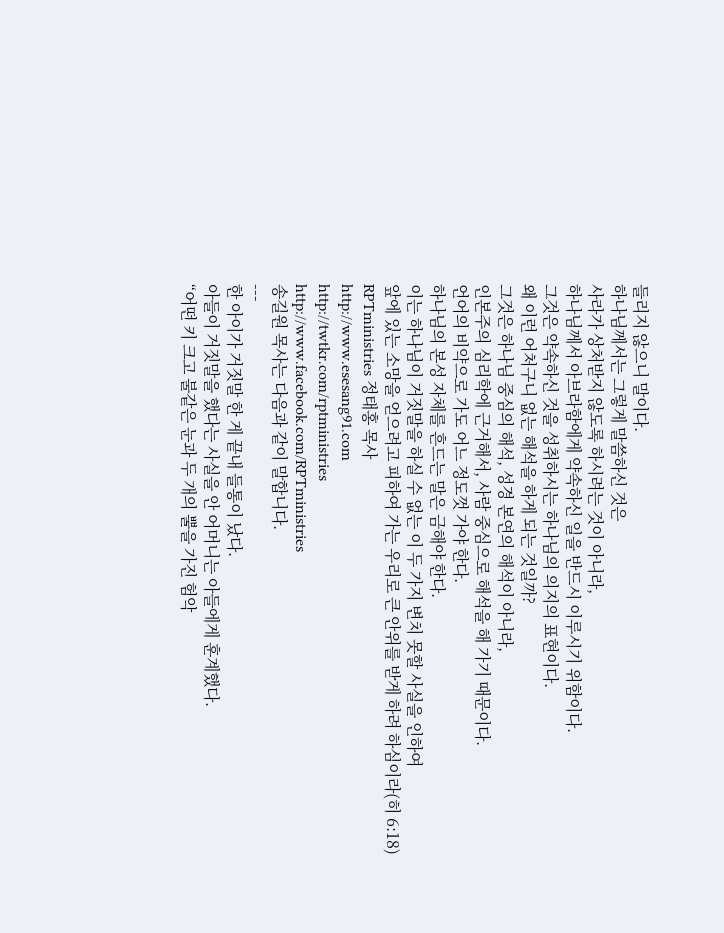들리지 않으니 말이다.
하나님께서는 그렇게 말씀하신 것은
사라가 상처받지 않도록 하시려는 것이 아니라,
하나님께서 아브라함에게 약속하신 일을 반드시 이루시기 위함이다.
그것은 약속하신 것을 성취하시는 하나님의 의지의 표현이다.
왜 이런 어처구니 없는 해석을 하게 되는 것일까?
그것은 하나님 중심의 해석, 성경 본연의 해석이 아니라,
인본주의 심리학에 근거해서, 사람 중심으로 해석을 해 가기 때문이다.
언어의 비약으로 가도 어느 정도껏 가야 한다.
하나님의 본성 자체를 흔드는 말은 금해야 한다.
이는 하나님이 거짓말을 하실 수 없는 이 두 가지 변치 못할 사실을 인하여
앞에 있는 소망을 얻으려고 피하여 가는 우리로 큰 안위를 받게 하려 하심이라(히 6:18)
RPTministries 정태홍 목사
http://www.esesang91.com
http://twtkr.com/rptministries
http://www.facebook.com/RPTministries
송길원 목사는 다음과 같이 말합니다.
---
한 아이가 거짓말 한 게 끝내 들통이 났다.
아들이 거짓말을 했다는 사실을 안 어머니는 아들에게 훈계했다.
“어떤 키 크고 불같은 눈과 두 개의 뿔을 가진 험악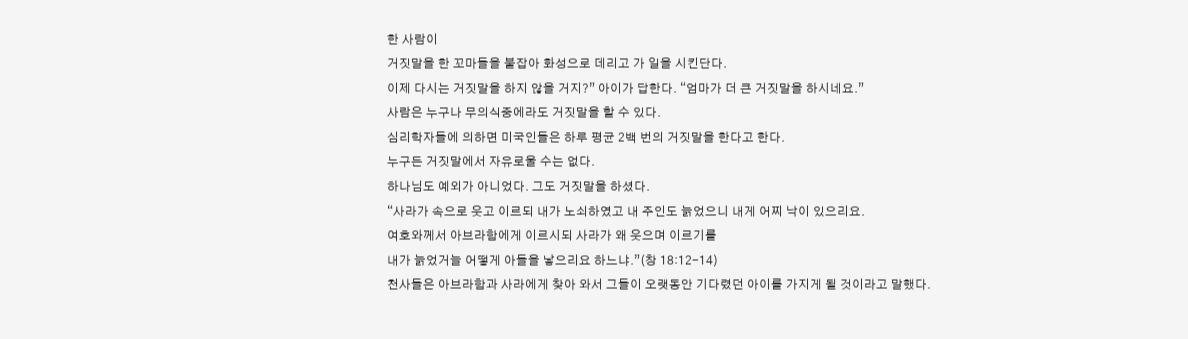한 사람이
거짓말을 한 꼬마들을 붙잡아 화성으로 데리고 가 일을 시킨단다.
이제 다시는 거짓말을 하지 않을 거지?” 아이가 답한다. “엄마가 더 큰 거짓말을 하시네요.”
사람은 누구나 무의식중에라도 거짓말을 할 수 있다.
심리학자들에 의하면 미국인들은 하루 평균 2백 번의 거짓말을 한다고 한다.
누구든 거짓말에서 자유로울 수는 없다.
하나님도 예외가 아니었다. 그도 거짓말을 하셨다.
“사라가 속으로 웃고 이르되 내가 노쇠하였고 내 주인도 늙었으니 내게 어찌 낙이 있으리요.
여호와께서 아브라함에게 이르시되 사라가 왜 웃으며 이르기를
내가 늙었거늘 어떻게 아들을 낳으리요 하느냐.”(창 18:12-14)
천사들은 아브라함과 사라에게 찾아 와서 그들이 오랫동안 기다렸던 아이를 가지게 될 것이라고 말했다.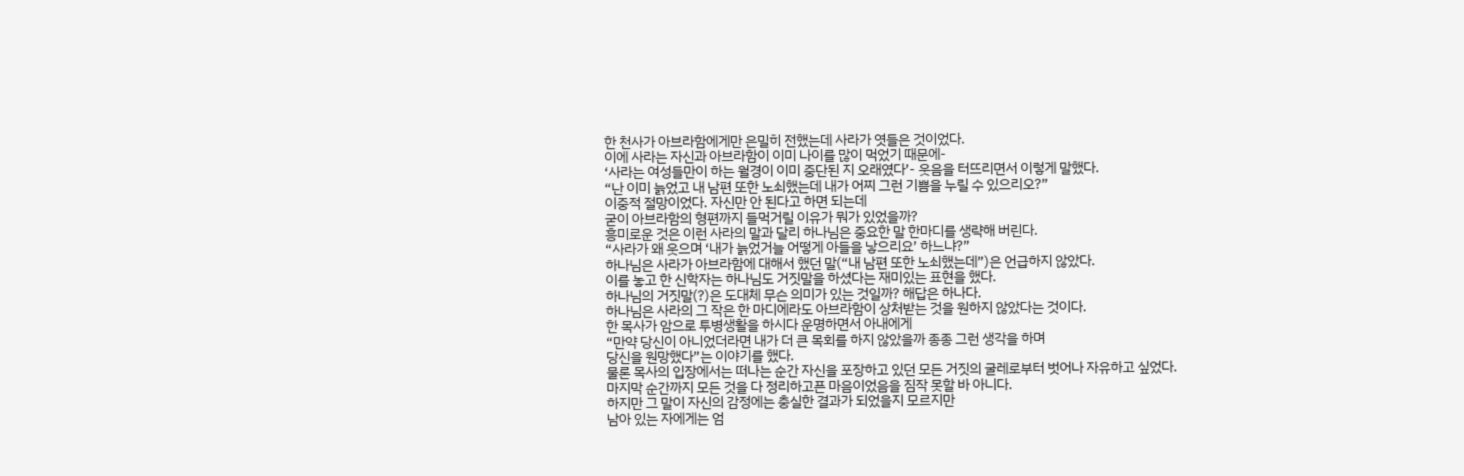한 천사가 아브라함에게만 은밀히 전했는데 사라가 엿들은 것이었다.
이에 사라는 자신과 아브라함이 이미 나이를 많이 먹었기 때문에-
‘사라는 여성들만이 하는 월경이 이미 중단된 지 오래였다’- 웃음을 터뜨리면서 이렇게 말했다.
“난 이미 늙었고 내 남편 또한 노쇠했는데 내가 어찌 그런 기쁨을 누릴 수 있으리오?”
이중적 절망이었다. 자신만 안 된다고 하면 되는데
굳이 아브라함의 형편까지 들먹거릴 이유가 뭐가 있었을까?
흥미로운 것은 이런 사라의 말과 달리 하나님은 중요한 말 한마디를 생략해 버린다.
“사라가 왜 웃으며 ‘내가 늙었거늘 어떻게 아들을 낳으리요’ 하느냐?”
하나님은 사라가 아브라함에 대해서 했던 말(“내 남편 또한 노쇠했는데”)은 언급하지 않았다.
이를 놓고 한 신학자는 하나님도 거짓말을 하셨다는 재미있는 표현을 했다.
하나님의 거짓말(?)은 도대체 무슨 의미가 있는 것일까? 해답은 하나다.
하나님은 사라의 그 작은 한 마디에라도 아브라함이 상처받는 것을 원하지 않았다는 것이다.
한 목사가 암으로 투병생활을 하시다 운명하면서 아내에게
“만약 당신이 아니었더라면 내가 더 큰 목회를 하지 않았을까 종종 그런 생각을 하며
당신을 원망했다”는 이야기를 했다.
물론 목사의 입장에서는 떠나는 순간 자신을 포장하고 있던 모든 거짓의 굴레로부터 벗어나 자유하고 싶었다.
마지막 순간까지 모든 것을 다 정리하고픈 마음이었음을 짐작 못할 바 아니다.
하지만 그 말이 자신의 감정에는 충실한 결과가 되었을지 모르지만
남아 있는 자에게는 엄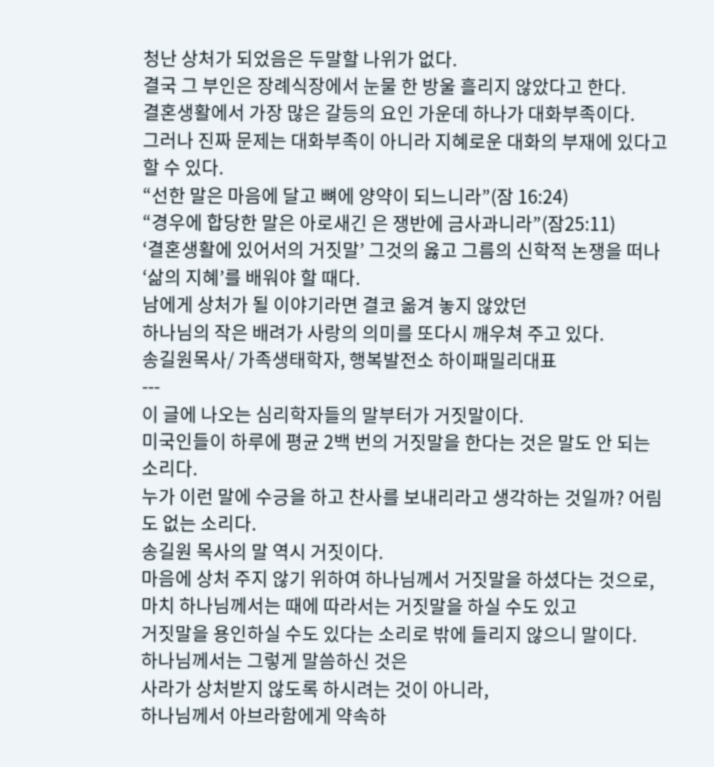청난 상처가 되었음은 두말할 나위가 없다.
결국 그 부인은 장례식장에서 눈물 한 방울 흘리지 않았다고 한다.
결혼생활에서 가장 많은 갈등의 요인 가운데 하나가 대화부족이다.
그러나 진짜 문제는 대화부족이 아니라 지혜로운 대화의 부재에 있다고 할 수 있다.
“선한 말은 마음에 달고 뼈에 양약이 되느니라”(잠 16:24)
“경우에 합당한 말은 아로새긴 은 쟁반에 금사과니라”(잠25:11)
‘결혼생활에 있어서의 거짓말’ 그것의 옳고 그름의 신학적 논쟁을 떠나 ‘삶의 지혜’를 배워야 할 때다.
남에게 상처가 될 이야기라면 결코 옮겨 놓지 않았던
하나님의 작은 배려가 사랑의 의미를 또다시 깨우쳐 주고 있다.
송길원목사/ 가족생태학자, 행복발전소 하이패밀리대표
---
이 글에 나오는 심리학자들의 말부터가 거짓말이다.
미국인들이 하루에 평균 2백 번의 거짓말을 한다는 것은 말도 안 되는 소리다.
누가 이런 말에 수긍을 하고 찬사를 보내리라고 생각하는 것일까? 어림도 없는 소리다.
송길원 목사의 말 역시 거짓이다.
마음에 상처 주지 않기 위하여 하나님께서 거짓말을 하셨다는 것으로,
마치 하나님께서는 때에 따라서는 거짓말을 하실 수도 있고
거짓말을 용인하실 수도 있다는 소리로 밖에 들리지 않으니 말이다.
하나님께서는 그렇게 말씀하신 것은
사라가 상처받지 않도록 하시려는 것이 아니라,
하나님께서 아브라함에게 약속하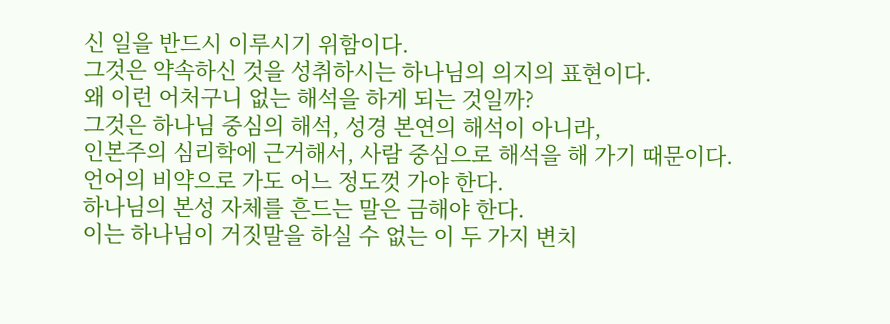신 일을 반드시 이루시기 위함이다.
그것은 약속하신 것을 성취하시는 하나님의 의지의 표현이다.
왜 이런 어처구니 없는 해석을 하게 되는 것일까?
그것은 하나님 중심의 해석, 성경 본연의 해석이 아니라,
인본주의 심리학에 근거해서, 사람 중심으로 해석을 해 가기 때문이다.
언어의 비약으로 가도 어느 정도껏 가야 한다.
하나님의 본성 자체를 흔드는 말은 금해야 한다.
이는 하나님이 거짓말을 하실 수 없는 이 두 가지 변치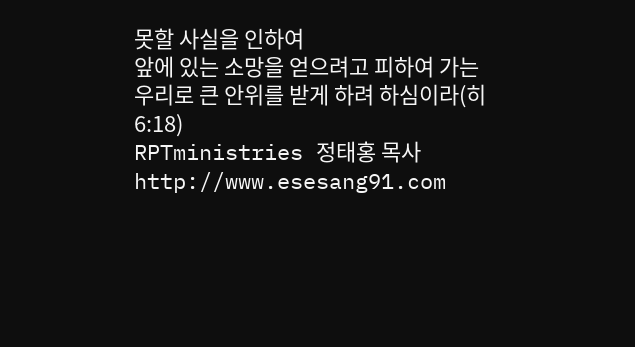못할 사실을 인하여
앞에 있는 소망을 얻으려고 피하여 가는 우리로 큰 안위를 받게 하려 하심이라(히 6:18)
RPTministries 정태홍 목사
http://www.esesang91.com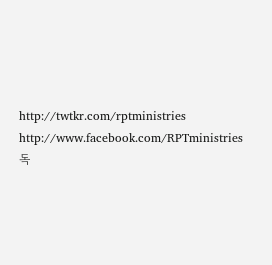http://twtkr.com/rptministries
http://www.facebook.com/RPTministries
독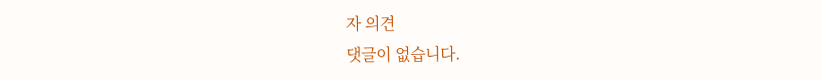자 의견
댓글이 없습니다.